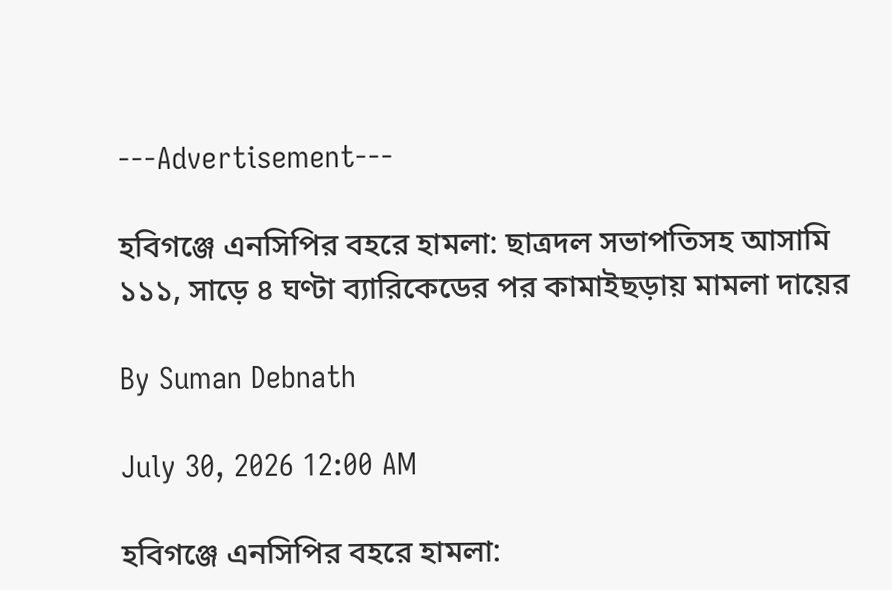---Advertisement---

হবিগঞ্জে এনসিপির বহরে হামলা: ছাত্রদল সভাপতিসহ আসামি ১১১, সাড়ে ৪ ঘণ্টা ব্যারিকেডের পর কামাইছড়ায় মামলা দায়ের

By Suman Debnath

July 30, 2026 12:00 AM

হবিগঞ্জে এনসিপির বহরে হামলা: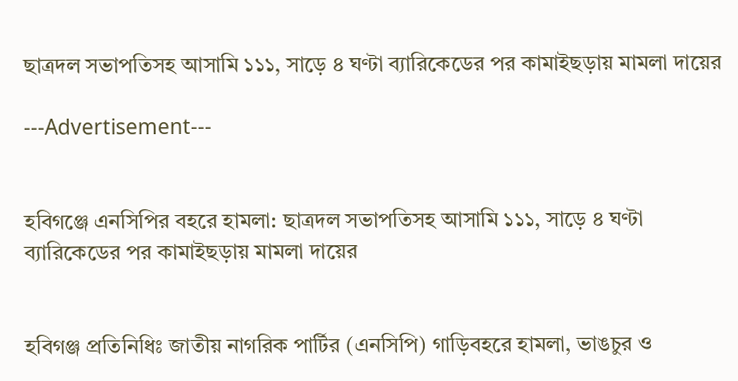ছাত্রদল সভাপতিসহ আসামি ১১১, সাড়ে ৪ ঘণ্টা ব্যারিকেডের পর কামাইছড়ায় মামলা দায়ের

---Advertisement---


হবিগঞ্জে এনসিপির বহরে হামলা: ছাত্রদল সভাপতিসহ আসামি ১১১, সাড়ে ৪ ঘণ্টা ব্যারিকেডের পর কামাইছড়ায় মামলা দায়ের


হবিগঞ্জ প্রতিনিধিঃ জাতীয় নাগরিক পার্টির (এনসিপি) গাড়িবহরে হামলা, ভাঙচুর ও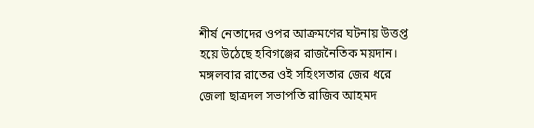শীর্ষ নেতাদের ওপর আক্রমণের ঘটনায় উত্তপ্ত হয়ে উঠেছে হবিগঞ্জের রাজনৈতিক ময়দান। মঙ্গলবার রাতের ওই সহিংসতার জের ধরে জেলা ছাত্রদল সভাপতি রাজিব আহমদ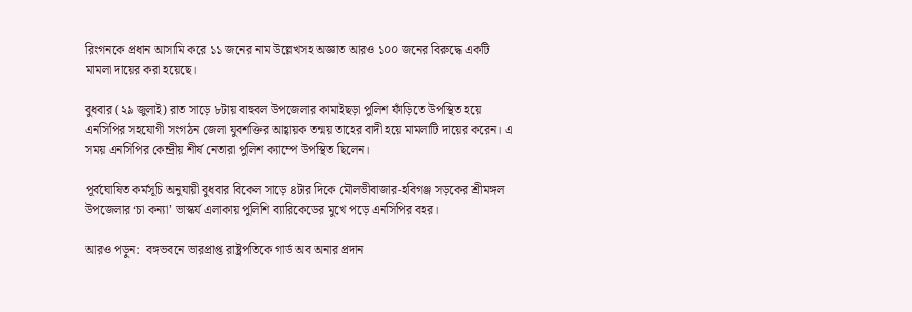রিংগনকে প্রধান আসামি করে ১১ জনের নাম উল্লেখসহ অজ্ঞাত আরও ১০০ জনের বিরুদ্ধে একটি মামলা দায়ের করা হয়েছে।

বুধবার (২৯ জুলাই) রাত সাড়ে ৮টায় বাহুবল উপজেলার কামাইছড়া পুলিশ ফাঁড়িতে উপস্থিত হয়ে এনসিপির সহযোগী সংগঠন জেলা যুবশক্তির আহ্বায়ক তন্ময় তাহের বাদী হয়ে মামলাটি দায়ের করেন। এ সময় এনসিপির কেন্দ্রীয় শীর্ষ নেতারা পুলিশ ক্যাম্পে উপস্থিত ছিলেন।

পূর্বঘোষিত কর্মসূচি অনুযায়ী বুধবার বিকেল সাড়ে ৪টার দিকে মৌলভীবাজার-হবিগঞ্জ সড়কের শ্রীমঙ্গল উপজেলার ‘চা কন্যা’ ভাস্কর্য এলাকায় পুলিশি ব্যারিকেডের মুখে পড়ে এনসিপির বহর।

আরও পড়ুন:  বঙ্গভবনে ভারপ্রাপ্ত রাষ্ট্রপতিকে গার্ড অব অনার প্রদান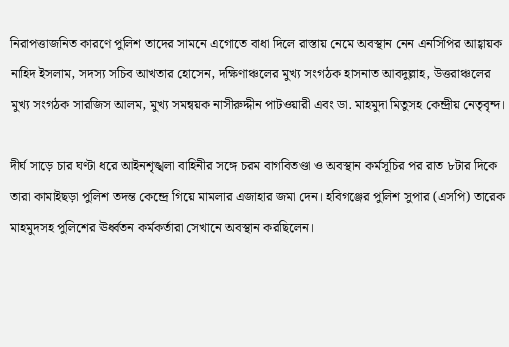নিরাপত্তাজনিত কারণে পুলিশ তাদের সামনে এগোতে বাধা দিলে রাস্তায় নেমে অবস্থান নেন এনসিপির আহ্বায়ক নাহিদ ইসলাম, সদস্য সচিব আখতার হোসেন, দক্ষিণাঞ্চলের মুখ্য সংগঠক হাসনাত আবদুল্লাহ, উত্তরাঞ্চলের মুখ্য সংগঠক সারজিস আলম, মুখ্য সমন্বয়ক নাসীরুদ্দীন পাটওয়ারী এবং ডা. মাহমুদা মিতুসহ কেন্দ্রীয় নেতৃবৃন্দ।

দীর্ঘ সাড়ে চার ঘণ্টা ধরে আইনশৃঙ্খলা বাহিনীর সঙ্গে চরম বাগবিতণ্ডা ও অবস্থান কর্মসূচির পর রাত ৮টার দিকে তারা কামাইছড়া পুলিশ তদন্ত কেন্দ্রে গিয়ে মামলার এজাহার জমা দেন। হবিগঞ্জের পুলিশ সুপার (এসপি) তারেক মাহমুদসহ পুলিশের ঊর্ধ্বতন কর্মকর্তারা সেখানে অবস্থান করছিলেন।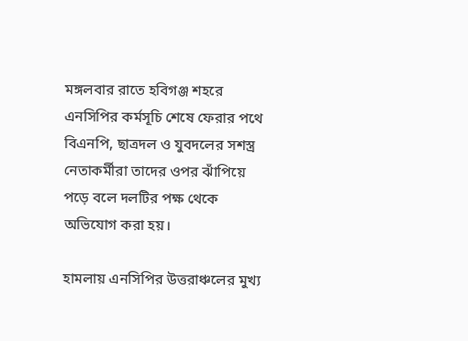মঙ্গলবার রাতে হবিগঞ্জ শহরে এনসিপির কর্মসূচি শেষে ফেরার পথে বিএনপি, ছাত্রদল ও যুবদলের সশস্ত্র নেতাকর্মীরা তাদের ওপর ঝাঁপিয়ে পড়ে বলে দলটির পক্ষ থেকে অভিযোগ করা হয়।

হামলায় এনসিপির উত্তরাঞ্চলের মুখ্য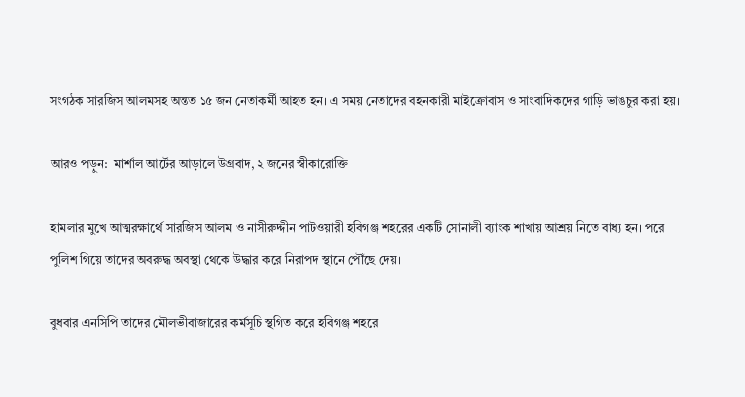সংগঠক সারজিস আলমসহ অন্তত ১৫ জন নেতাকর্মী আহত হন। এ সময় নেতাদের বহনকারী মাইক্রোবাস ও সাংবাদিকদের গাড়ি ভাঙচুর করা হয়।

আরও পড়ুন:  মার্শাল আর্টের আড়ালে উগ্রবাদ, ২ জনের স্বীকারোক্তি

হামলার মুখে আত্মরক্ষার্থে সারজিস আলম ও নাসীরুদ্দীন পাটওয়ারী হবিগঞ্জ শহরের একটি সোনালী ব্যাংক শাখায় আশ্রয় নিতে বাধ্য হন। পরে পুলিশ গিয়ে তাদের অবরুদ্ধ অবস্থা থেকে উদ্ধার করে নিরাপদ স্থানে পৌঁছে দেয়।

বুধবার এনসিপি তাদের মৌলভীবাজারের কর্মসূচি স্থগিত করে হবিগঞ্জ শহরে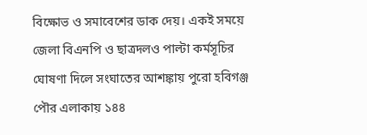বিক্ষোভ ও সমাবেশের ডাক দেয়। একই সময়ে জেলা বিএনপি ও ছাত্রদলও পাল্টা কর্মসূচির ঘোষণা দিলে সংঘাতের আশঙ্কায় পুরো হবিগঞ্জ পৌর এলাকায় ১৪৪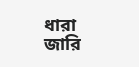ধারা জারি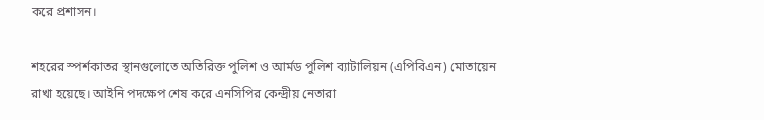করে প্রশাসন।

শহরের স্পর্শকাতর স্থানগুলোতে অতিরিক্ত পুলিশ ও আর্মড পুলিশ ব্যাটালিয়ন (এপিবিএন) মোতায়েন রাখা হয়েছে। আইনি পদক্ষেপ শেষ করে এনসিপির কেন্দ্রীয় নেতারা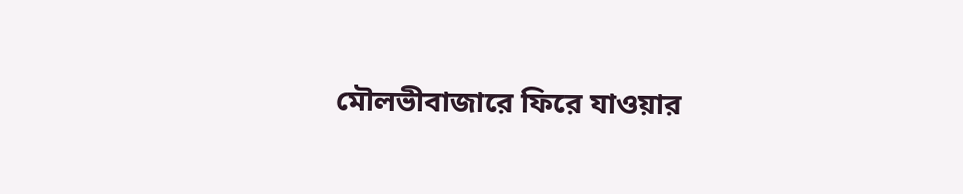মৌলভীবাজারে ফিরে যাওয়ার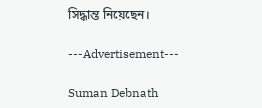সিদ্ধান্ত নিয়েছেন।

---Advertisement---

Suman Debnath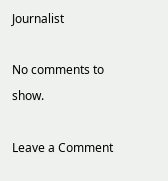Journalist

No comments to show.

Leave a Comment